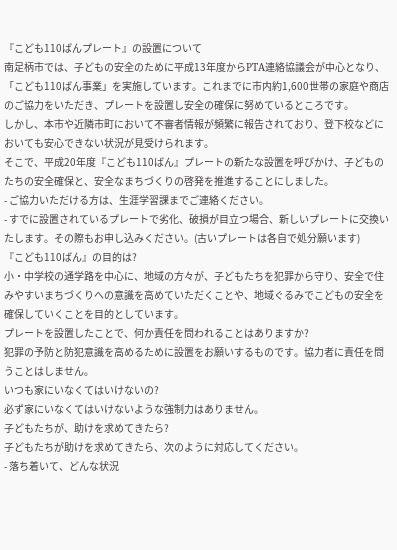『こども110ばんプレート』の設置について
南足柄市では、子どもの安全のために平成13年度からPTA連絡協議会が中心となり、「こども110ばん事業」を実施しています。これまでに市内約1,600世帯の家庭や商店のご協力をいただき、プレートを設置し安全の確保に努めているところです。
しかし、本市や近隣市町において不審者情報が頻繁に報告されており、登下校などにおいても安心できない状況が見受けられます。
そこで、平成20年度『こども110ばん』プレートの新たな設置を呼びかけ、子どものたちの安全確保と、安全なまちづくりの啓発を推進することにしました。
- ご協力いただける方は、生涯学習課までご連絡ください。
- すでに設置されているプレートで劣化、破損が目立つ場合、新しいプレートに交換いたします。その際もお申し込みください。(古いプレートは各自で処分願います)
『こども110ばん』の目的は?
小・中学校の通学路を中心に、地域の方々が、子どもたちを犯罪から守り、安全で住みやすいまちづくりへの意識を高めていただくことや、地域ぐるみでこどもの安全を確保していくことを目的としています。
プレートを設置したことで、何か責任を問われることはありますか?
犯罪の予防と防犯意識を高めるために設置をお願いするものです。協力者に責任を問うことはしません。
いつも家にいなくてはいけないの?
必ず家にいなくてはいけないような強制力はありません。
子どもたちが、助けを求めてきたら?
子どもたちが助けを求めてきたら、次のように対応してください。
- 落ち着いて、どんな状況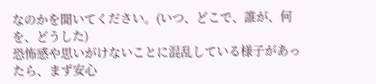なのかを聞いてください。(いつ、どこで、誰が、何を、どうした)
恐怖感や思いがけないことに混乱している様子があったら、まず安心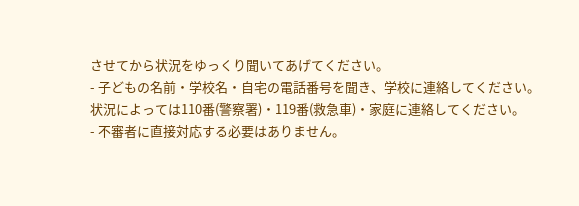させてから状況をゆっくり聞いてあげてください。
- 子どもの名前・学校名・自宅の電話番号を聞き、学校に連絡してください。
状況によっては110番(警察署)・119番(救急車)・家庭に連絡してください。
- 不審者に直接対応する必要はありません。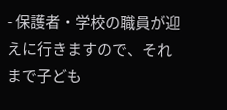- 保護者・学校の職員が迎えに行きますので、それまで子ども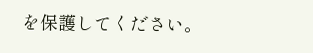を保護してください。